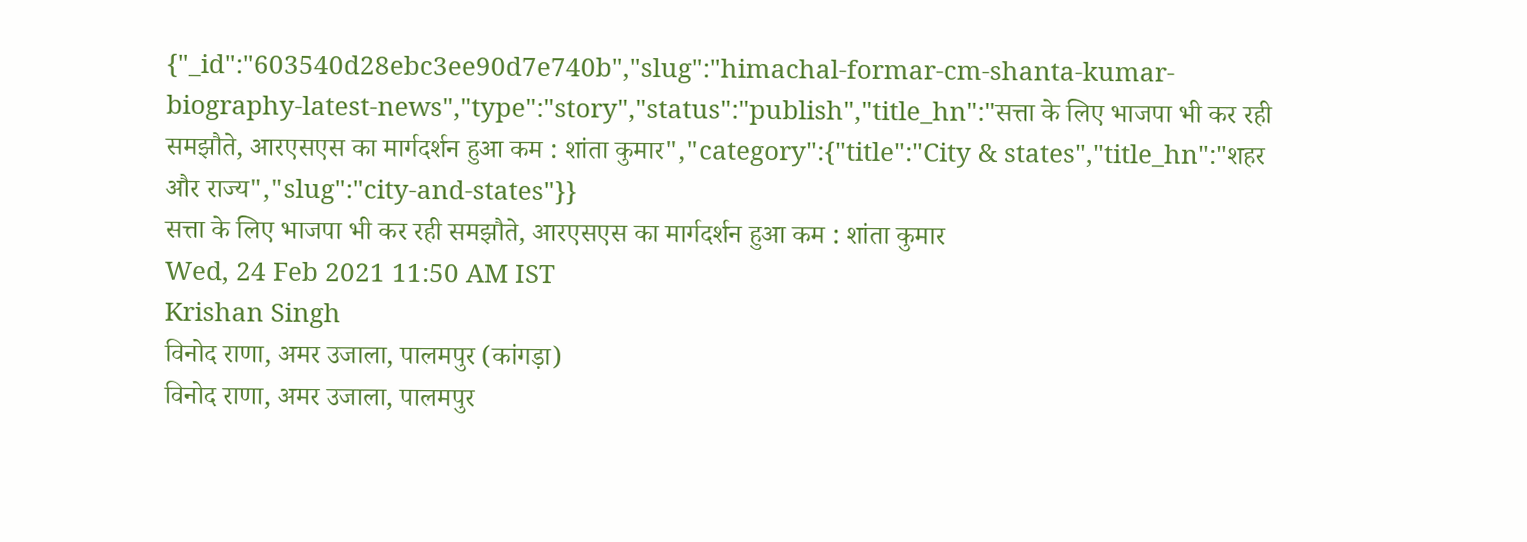{"_id":"603540d28ebc3ee90d7e740b","slug":"himachal-formar-cm-shanta-kumar-biography-latest-news","type":"story","status":"publish","title_hn":"सत्ता के लिए भाजपा भी कर रही समझौते, आरएसएस का मार्गदर्शन हुआ कम : शांता कुमार","category":{"title":"City & states","title_hn":"शहर और राज्य","slug":"city-and-states"}}
सत्ता के लिए भाजपा भी कर रही समझौते, आरएसएस का मार्गदर्शन हुआ कम : शांता कुमार
Wed, 24 Feb 2021 11:50 AM IST
Krishan Singh
विनोद राणा, अमर उजाला, पालमपुर (कांगड़ा)
विनोद राणा, अमर उजाला, पालमपुर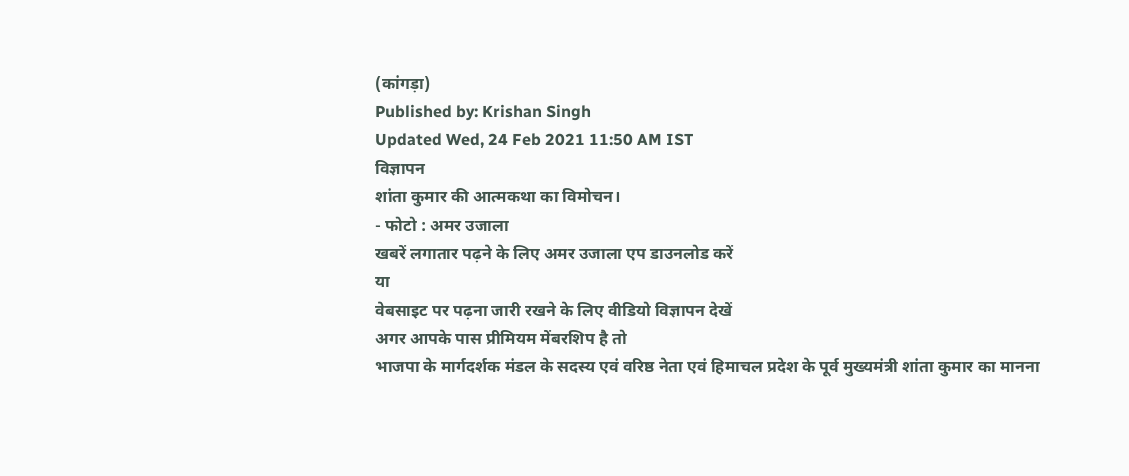(कांगड़ा)
Published by: Krishan Singh
Updated Wed, 24 Feb 2021 11:50 AM IST
विज्ञापन
शांता कुमार की आत्मकथा का विमोचन।
- फोटो : अमर उजाला
खबरें लगातार पढ़ने के लिए अमर उजाला एप डाउनलोड करें
या
वेबसाइट पर पढ़ना जारी रखने के लिए वीडियो विज्ञापन देखें
अगर आपके पास प्रीमियम मेंबरशिप है तो
भाजपा के मार्गदर्शक मंडल के सदस्य एवं वरिष्ठ नेता एवं हिमाचल प्रदेश के पूर्व मुख्यमंत्री शांता कुमार का मानना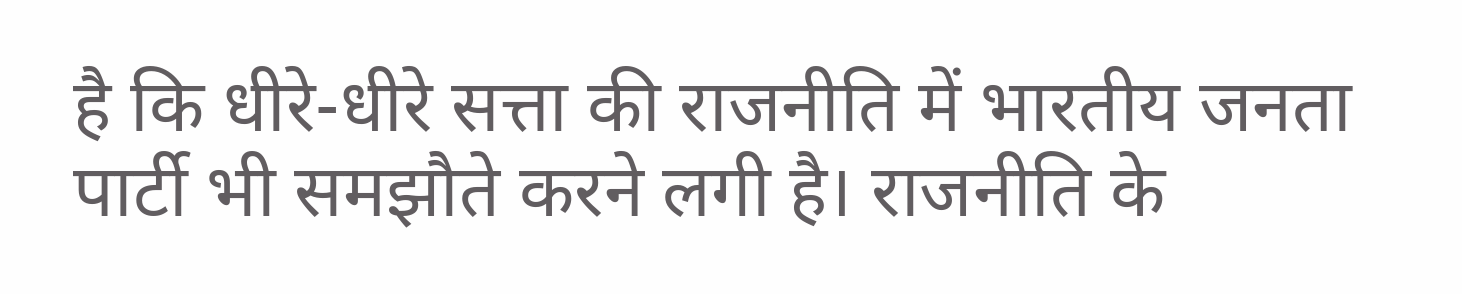है कि धीरे-धीरे सत्ता की राजनीति में भारतीय जनता पार्टी भी समझौते करने लगी है। राजनीति के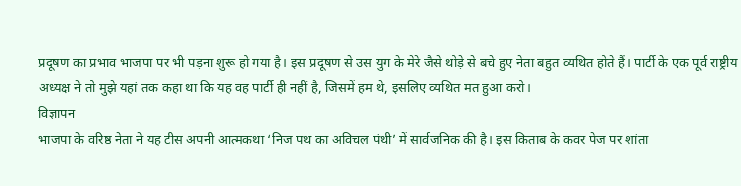प्रदूषण का प्रभाव भाजपा पर भी पड़ना शुरू हो गया है। इस प्रदूषण से उस युग के मेरे जैसे थोड़े से बचे हुए नेता बहुत व्यथित होते हैं। पार्टी के एक पूर्व राष्ट्रीय अध्यक्ष ने तो मुझे यहां तक कहा था कि यह वह पार्टी ही नहीं है, जिसमें हम थे, इसलिए व्यथित मत हुआ करो।
विज्ञापन
भाजपा के वरिष्ठ नेता ने यह टीस अपनी आत्मकथा ‘निज पथ का अविचल पंथी’ में सार्वजनिक की है। इस किताब के कवर पेज पर शांता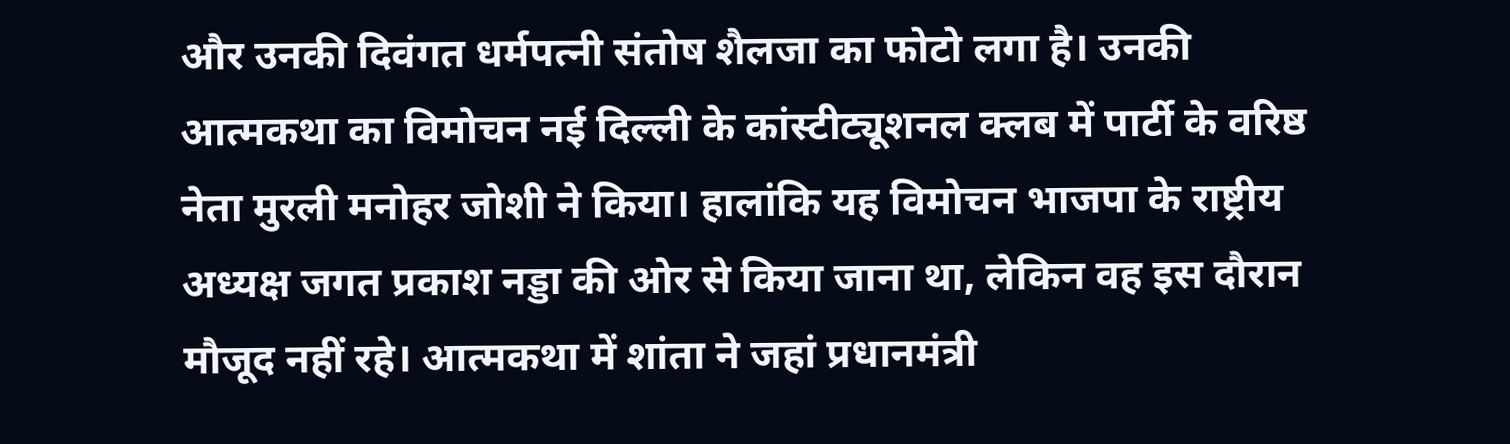और उनकी दिवंगत धर्मपत्नी संतोष शैलजा का फोटो लगा है। उनकी आत्मकथा का विमोचन नई दिल्ली के कांस्टीट्यूशनल क्लब में पार्टी के वरिष्ठ नेता मुरली मनोहर जोशी ने किया। हालांकि यह विमोचन भाजपा के राष्ट्रीय अध्यक्ष जगत प्रकाश नड्डा की ओर से किया जाना था, लेकिन वह इस दौरान मौजूद नहीं रहे। आत्मकथा में शांता ने जहां प्रधानमंत्री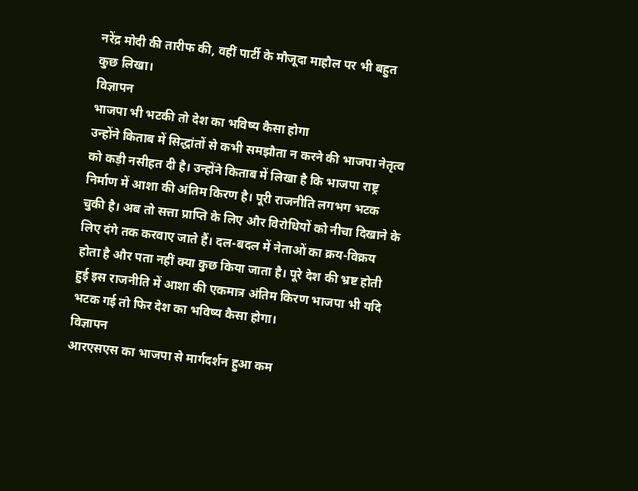नरेंद्र मोदी की तारीफ की, वहीं पार्टी के मौजूदा माहौल पर भी बहुत कुछ लिखा।
विज्ञापन
भाजपा भी भटकी तो देश का भविष्य कैसा होगा
उन्होंने किताब में सिद्धांतों से कभी समझौता न करने की भाजपा नेतृत्व को कड़ी नसीहत दी है। उन्होंने किताब में लिखा है कि भाजपा राष्ट्र निर्माण में आशा की अंतिम किरण है। पूरी राजनीति लगभग भटक चुकी है। अब तो सत्ता प्राप्ति के लिए और विरोधियों को नीचा दिखाने के लिए दंगे तक करवाए जाते हैं। दल-बदल में नेताओं का क्रय-विक्रय होता है और पता नहीं क्या कुछ किया जाता है। पूरे देश की भ्रष्ट होती हुई इस राजनीति में आशा की एकमात्र अंतिम किरण भाजपा भी यदि भटक गई तो फिर देश का भविष्य कैसा होगा।
विज्ञापन
आरएसएस का भाजपा से मार्गदर्शन हुआ कम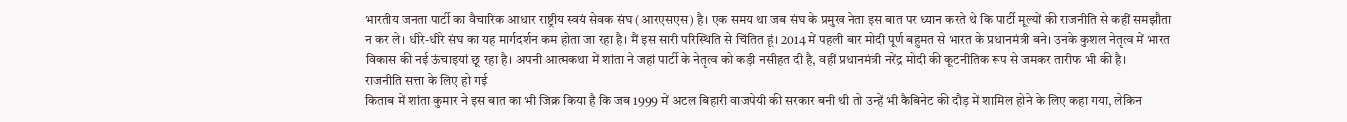भारतीय जनता पार्टी का वैचारिक आधार राष्ट्रीय स्वयं सेवक संघ (आरएसएस) है। एक समय था जब संघ के प्रमुख नेता इस बात पर ध्यान करते थे कि पार्टी मूल्यों की राजनीति से कहीं समझौता न कर ले। धीरे-धीरे संघ का यह मार्गदर्शन कम होता जा रहा है। मैं इस सारी परिस्थिति से चिंतित हूं। 2014 में पहली बार मोदी पूर्ण बहुमत से भारत के प्रधानमंत्री बने। उनके कुशल नेतृत्व में भारत विकास की नई ऊंचाइयां छू रहा है। अपनी आत्मकथा में शांता ने जहां पार्टी के नेतृत्व को कड़ी नसीहत दी है, वहीं प्रधानमंत्री नरेंद्र मोदी की कूटनीतिक रूप से जमकर तारीफ भी की है।
राजनीति सत्ता के लिए हो गई
किताब में शांता कुमार ने इस बात का भी जिक्र किया है कि जब 1999 में अटल बिहारी वाजपेयी की सरकार बनी थी तो उन्हें भी कैबिनेट की दौड़ में शामिल होने के लिए कहा गया, लेकिन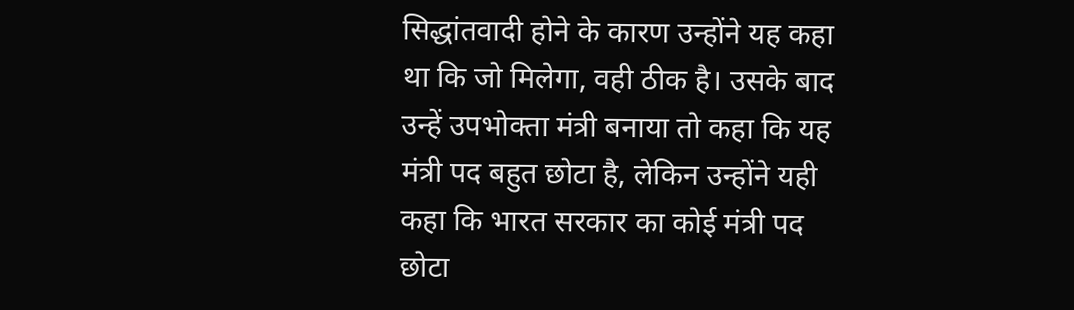सिद्धांतवादी होने के कारण उन्होंने यह कहा था कि जो मिलेगा, वही ठीक है। उसके बाद उन्हें उपभोक्ता मंत्री बनाया तो कहा कि यह मंत्री पद बहुत छोटा है, लेकिन उन्होंने यही कहा कि भारत सरकार का कोई मंत्री पद छोटा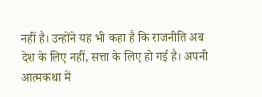नहीं है। उन्होंने यह भी कहा है कि राजनीति अब देश के लिए नहीं, सत्ता के लिए हो गई है। अपनी आत्मकथा में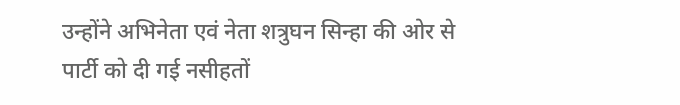उन्होंने अभिनेता एवं नेता शत्रुघन सिन्हा की ओर से पार्टी को दी गई नसीहतों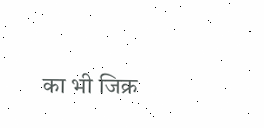का भी जिक्र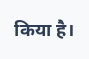किया है।